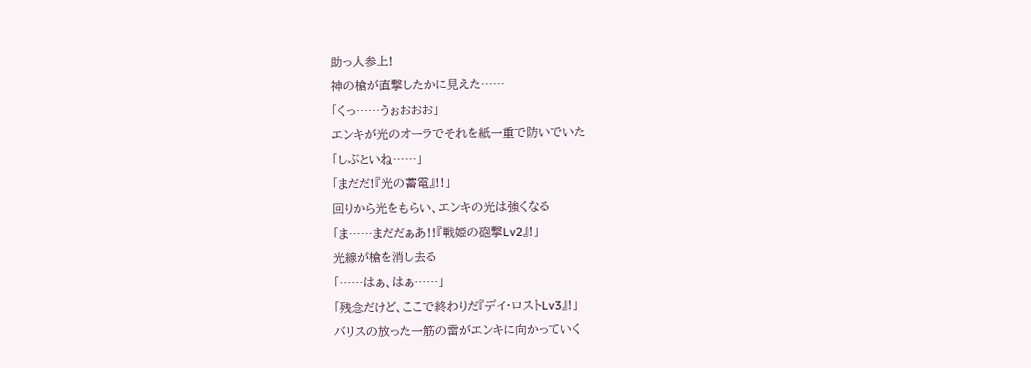助っ人参上!
神の槍が直撃したかに見えた……
「くっ……うぉおおお」
エンキが光のオーラでそれを紙一重で防いでいた
「しぶといね……」
「まだだ!『光の蓄電』!!」
回りから光をもらい、エンキの光は強くなる
「ま……まだだぁあ!!『戦姫の砲撃Lv2』!」
光線が槍を消し去る
「……はぁ、はぁ……」
「残念だけど、ここで終わりだ『デイ・ロストLv3』!」
バリスの放った一筋の雷がエンキに向かっていく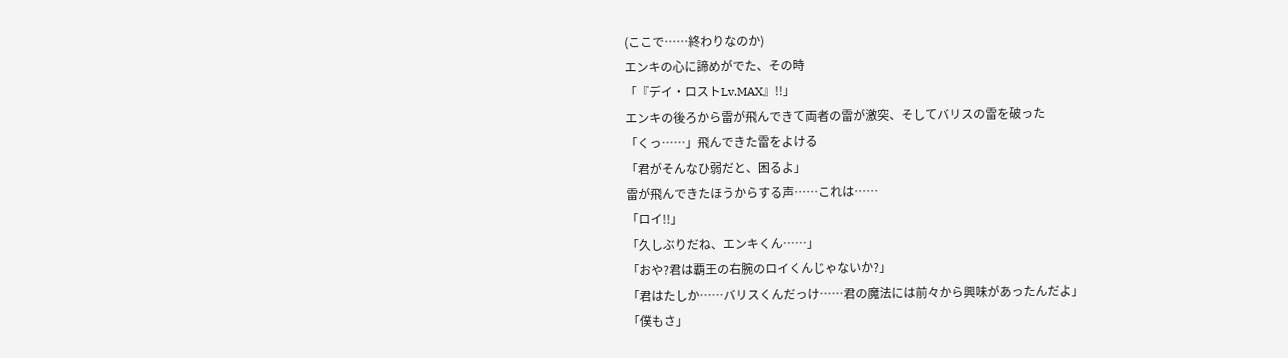(ここで……終わりなのか)
エンキの心に諦めがでた、その時
「『デイ・ロストLv.MAX』!!」
エンキの後ろから雷が飛んできて両者の雷が激突、そしてバリスの雷を破った
「くっ……」飛んできた雷をよける
「君がそんなひ弱だと、困るよ」
雷が飛んできたほうからする声……これは……
「ロイ!!」
「久しぶりだね、エンキくん……」
「おや?君は覇王の右腕のロイくんじゃないか?」
「君はたしか……バリスくんだっけ……君の魔法には前々から興味があったんだよ」
「僕もさ」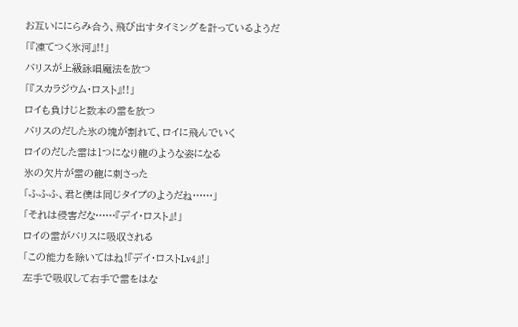お互いににらみ合う、飛び出すタイミングを計っているようだ
「『凍てつく氷河』!!」
バリスが上級詠唱魔法を放つ
「『スカラジウム・ロスト』!!」
ロイも負けじと数本の雷を放つ
バリスのだした氷の塊が割れて、ロイに飛んでいく
ロイのだした雷は1つになり龍のような姿になる
氷の欠片が雷の龍に刺さった
「ふふふ、君と僕は同じタイプのようだね……」
「それは侵害だな……『デイ・ロスト』!」
ロイの雷がバリスに吸収される
「この能力を除いてはね!『デイ・ロストLv4』!」
左手で吸収して右手で雷をはな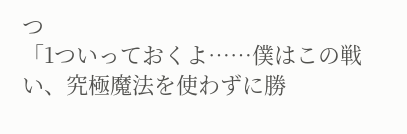つ
「1ついっておくよ……僕はこの戦い、究極魔法を使わずに勝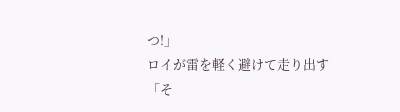つ!」
ロイが雷を軽く避けて走り出す
「そ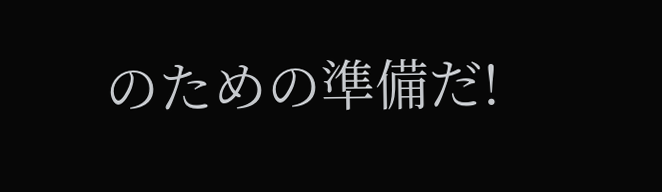のための準備だ!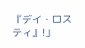『デイ・ロスティ』!」